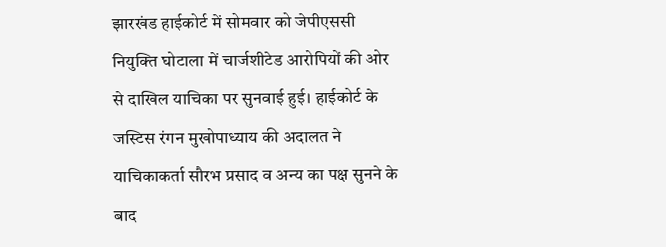झारखंड हाईकोर्ट में सोमवार को जेपीएससी नियुक्ति घोटाला में चार्जशीटेड आरोपियों की ओर से दाखिल याचिका पर सुनवाई हुई। हाईकोर्ट के जस्टिस रंगन मुखोपाध्याय की अदालत ने याचिकाकर्ता सौरभ प्रसाद व अन्य का पक्ष सुनने के बाद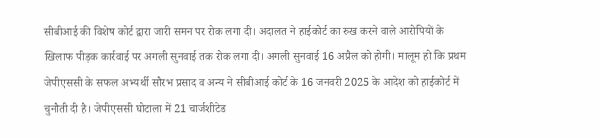सीबीआई की विशेष कोर्ट द्वारा जारी समन पर रोक लगा दी। अदालत ने हाईकोर्ट का रुख करने वाले आरोपियों के खिलाफ पीड़क कार्रवाई पर अगली सुनवाई तक रोक लगा दी। अगली सुनवाई 16 अप्रैल को होगी। मालूम हो कि प्रथम जेपीएससी के सफल अभ्यर्थी सौरभ प्रसाद व अन्य ने सीबीआई कोर्ट के 16 जनवरी 2025 के आदेश को हाईकोर्ट में चुनौती दी है। जेपीएससी घोटाला में 21 चार्जशीटेड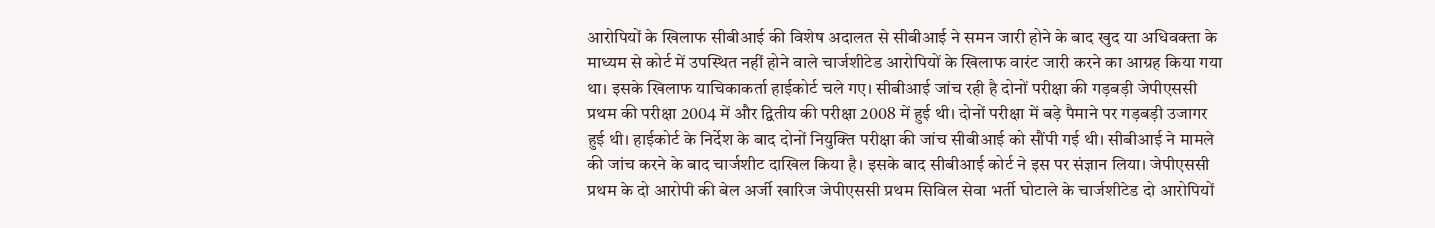आरोपियों के खिलाफ सीबीआई की विशेष अदालत से सीबीआई ने समन जारी होने के बाद खुद या अधिवक्ता के माध्यम से कोर्ट में उपस्थित नहीं होने वाले चार्जशीटेड आरोपियों के खिलाफ वारंट जारी करने का आग्रह किया गया था। इसके खिलाफ याचिकाकर्ता हाईकोर्ट चले गए। सीबीआई जांच रही है दोनों परीक्षा की गड़बड़ी जेपीएससी प्रथम की परीक्षा 2004 में और द्वितीय की परीक्षा 2008 में हुई थी। दोनों परीक्षा में बड़े पैमाने पर गड़बड़ी उजागर हुई थी। हाईकोर्ट के निर्देश के बाद दोनों नियुक्ति परीक्षा की जांच सीबीआई को सौंपी गई थी। सीबीआई ने मामले की जांच करने के बाद चार्जशीट दाखिल किया है। इसके बाद सीबीआई कोर्ट ने इस पर संज्ञान लिया। जेपीएससी प्रथम के दो आरोपी की बेल अर्जी खारिज जेपीएससी प्रथम सिविल सेवा भर्ती घोटाले के चार्जशीटेड दो आरोपियों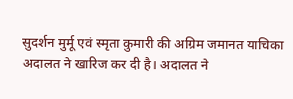सुदर्शन मुर्मू एवं स्मृता कुमारी की अग्रिम जमानत याचिका अदालत ने खारिज कर दी है। अदालत ने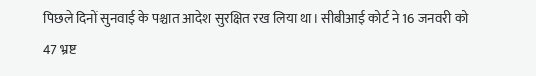पिछले दिनों सुनवाई के पश्चात आदेश सुरक्षित रख लिया था। सीबीआई कोर्ट ने 16 जनवरी को 47 भ्रष्ट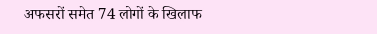अफसरों समेत 74 लोगों के खिलाफ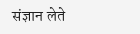संज्ञान लेते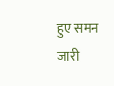हुए समन जारी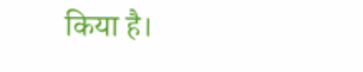किया है।